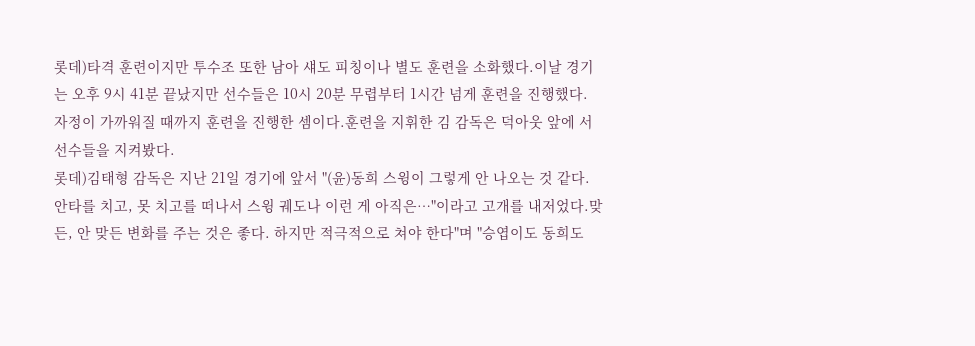롯데)타격 훈련이지만 투수조 또한 남아 섀도 피칭이나 별도 훈련을 소화했다.이날 경기는 오후 9시 41분 끝났지만 선수들은 10시 20분 무렵부터 1시간 넘게 훈련을 진행했다. 자정이 가까워질 때까지 훈련을 진행한 셈이다.훈련을 지휘한 김 감독은 덕아웃 앞에 서 선수들을 지켜봤다.
롯데)김태형 감독은 지난 21일 경기에 앞서 "(윤)동희 스윙이 그렇게 안 나오는 것 같다. 안타를 치고, 못 치고를 떠나서 스윙 궤도나 이런 게 아직은…"이라고 고개를 내저었다.맞든, 안 맞든 변화를 주는 것은 좋다. 하지만 적극적으로 쳐야 한다"며 "승엽이도 동희도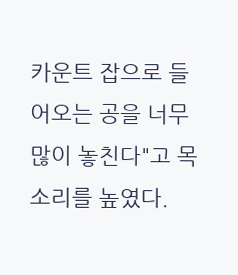카운트 잡으로 들어오는 공을 너무 많이 놓친다"고 목소리를 높였다.